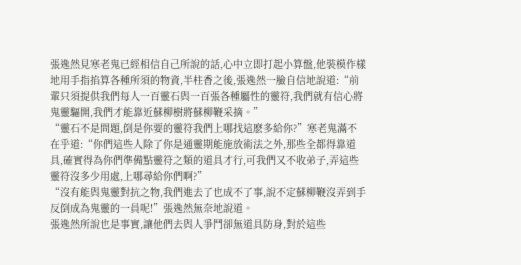張逸然見寒老鬼已經相信自己所說的話,心中立即打起小算盤,他裝模作樣地用手指掐算各種所須的物資,半柱香之後,張逸然一臉自信地說道:“前輩只須提供我們每人一百靈石與一百張各種屬性的靈符,我們就有信心將鬼靈驅開,我們才能靠近蘇柳樹將蘇柳鞭采摘。”
“靈石不是問題,倒是你要的靈符我們上哪找這麽多給你?”寒老鬼滿不在乎道:“你們這些人除了你是通靈期能施放術法之外,那些全都得靠道具,確實得為你們準備點靈符之類的道具才行,可我們又不收弟子,弄這些靈符沒多少用處,上哪尋給你們啊?”
“沒有能與鬼靈對抗之物,我們進去了也成不了事,說不定蘇柳鞭沒弄到手反倒成為鬼靈的一員呢!”張逸然無奈地說道。
張逸然所說也是事實,讓他們去與人爭鬥卻無道具防身,對於這些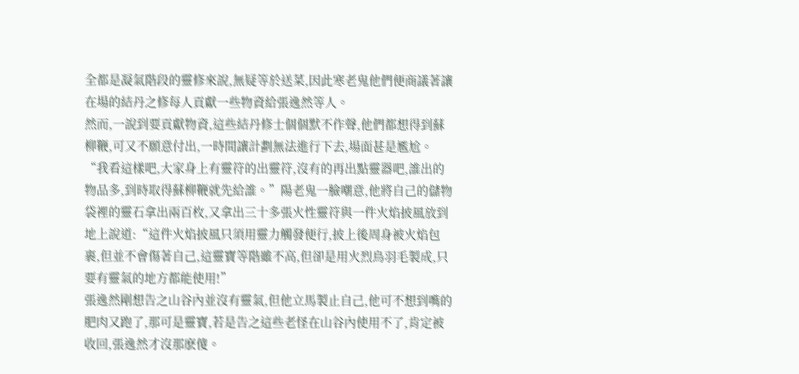全都是凝氣階段的靈修來說,無疑等於送菜,因此寒老鬼他們便商議著讓在場的結丹之修每人貢獻一些物資給張逸然等人。
然而,一說到要貢獻物資,這些結丹修士個個默不作聲,他們都想得到蘇柳鞭,可又不願意付出,一時間讓計劃無法進行下去,場面甚是尷尬。
“我看這樣吧,大家身上有靈符的出靈符,沒有的再出點靈器吧,誰出的物品多,到時取得蘇柳鞭就先給誰。”陽老鬼一臉嘲意,他將自己的儲物袋裡的靈石拿出兩百枚,又拿出三十多張火性靈符與一件火焰披風放到地上說道:“這件火焰披風只須用靈力觸發便行,披上後周身被火焰包裹,但並不會傷著自己,這靈寶等階雖不高,但卻是用火烈鳥羽毛製成,只要有靈氣的地方都能使用!”
張逸然剛想告之山谷內並沒有靈氣,但他立馬製止自己,他可不想到嘴的肥肉又跑了,那可是靈寶,若是告之這些老怪在山谷內使用不了,肯定被收回,張逸然才沒那麽傻。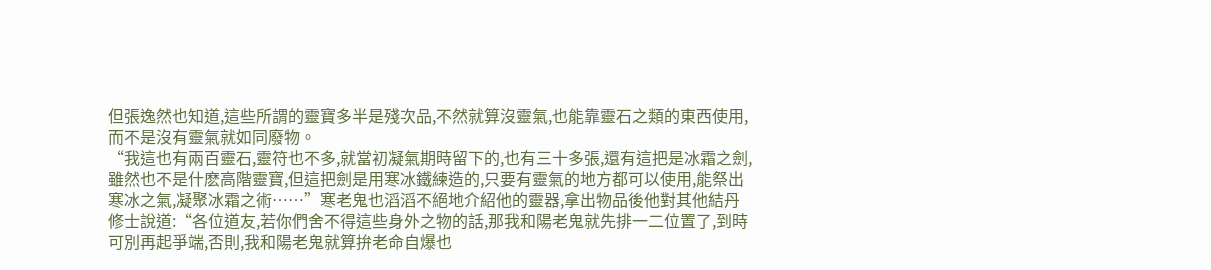但張逸然也知道,這些所謂的靈寶多半是殘次品,不然就算沒靈氣,也能靠靈石之類的東西使用,而不是沒有靈氣就如同廢物。
“我這也有兩百靈石,靈符也不多,就當初凝氣期時留下的,也有三十多張,還有這把是冰霜之劍,雖然也不是什麽高階靈寶,但這把劍是用寒冰鐵練造的,只要有靈氣的地方都可以使用,能祭出寒冰之氣,凝聚冰霜之術……”寒老鬼也滔滔不絕地介紹他的靈器,拿出物品後他對其他結丹修士說道:“各位道友,若你們舍不得這些身外之物的話,那我和陽老鬼就先排一二位置了,到時可別再起爭端,否則,我和陽老鬼就算拚老命自爆也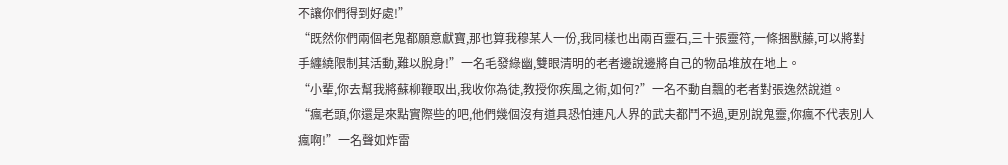不讓你們得到好處!”
“既然你們兩個老鬼都願意獻寶,那也算我穆某人一份,我同樣也出兩百靈石,三十張靈符,一條捆獸藤,可以將對手纏繞限制其活動,難以脫身!”一名毛發綠幽,雙眼清明的老者邊說邊將自己的物品堆放在地上。
“小輩,你去幫我將蘇柳鞭取出,我收你為徒,教授你疾風之術,如何?”一名不動自飄的老者對張逸然說道。
“瘋老頭,你還是來點實際些的吧,他們幾個沒有道具恐怕連凡人界的武夫都鬥不過,更別說鬼靈,你瘋不代表別人瘋啊!”一名聲如炸雷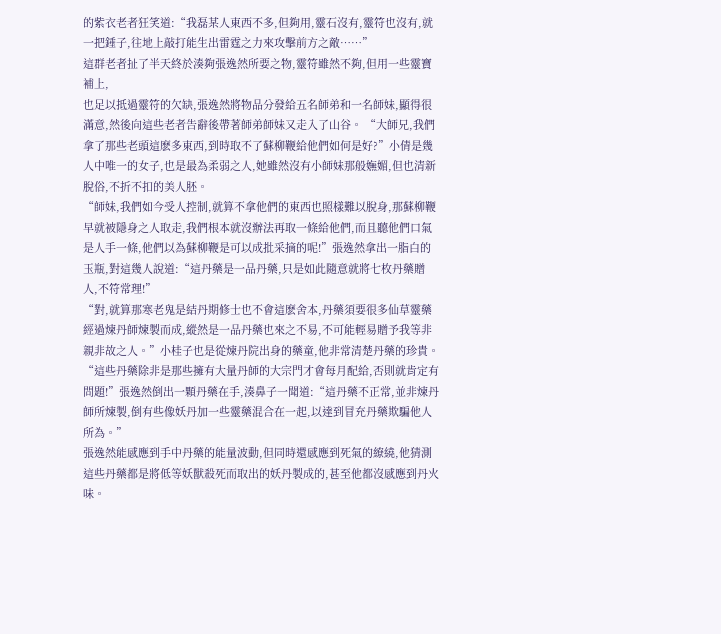的紫衣老者狂笑道:“我磊某人東西不多,但夠用,靈石沒有,靈符也沒有,就一把錘子,往地上敲打能生出雷霆之力來攻擊前方之敵……”
這群老者扯了半天終於湊夠張逸然所要之物,靈符雖然不夠,但用一些靈寶補上,
也足以抵過靈符的欠缺,張逸然將物品分發給五名師弟和一名師妹,顯得很滿意,然後向這些老者告辭後帶著師弟師妹又走入了山谷。 “大師兄,我們拿了那些老頭這麽多東西,到時取不了蘇柳鞭給他們如何是好?”小倩是幾人中唯一的女子,也是最為柔弱之人,她雖然沒有小師妹那般嫵媚,但也清新脫俗,不折不扣的美人胚。
“師妹,我們如今受人控制,就算不拿他們的東西也照樣難以脫身,那蘇柳鞭早就被隱身之人取走,我們根本就沒辦法再取一條給他們,而且聽他們口氣是人手一條,他們以為蘇柳鞭是可以成批采摘的呢!”張逸然拿出一脂白的玉瓶,對這幾人說道:“這丹藥是一品丹藥,只是如此隨意就將七枚丹藥贈人,不符常理!”
“對,就算那寒老鬼是結丹期修士也不會這麽舍本,丹藥須要很多仙草靈藥經過煉丹師煉製而成,縱然是一品丹藥也來之不易,不可能輕易贈予我等非親非故之人。”小桂子也是從煉丹院出身的藥童,他非常清楚丹藥的珍貴。
“這些丹藥除非是那些擁有大量丹師的大宗門才會每月配給,否則就肯定有問題!”張逸然倒出一顆丹藥在手,湊鼻子一聞道:“這丹藥不正常,並非煉丹師所煉製,倒有些像妖丹加一些靈藥混合在一起,以達到冒充丹藥欺騙他人所為。”
張逸然能感應到手中丹藥的能量波動,但同時還感應到死氣的繚繞,他猜測這些丹藥都是將低等妖獸殺死而取出的妖丹製成的,甚至他都沒感應到丹火味。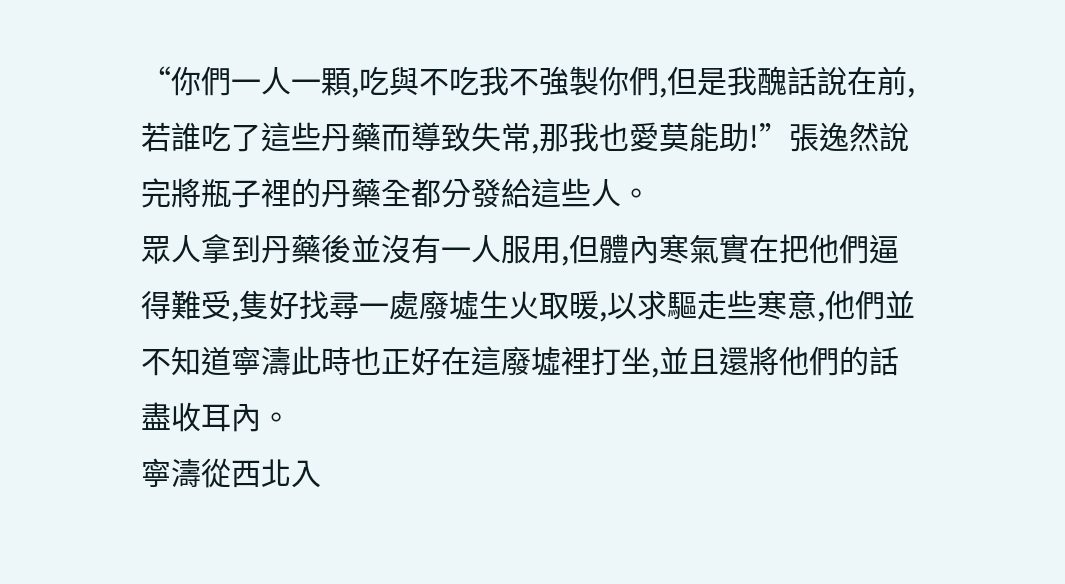“你們一人一顆,吃與不吃我不強製你們,但是我醜話說在前,若誰吃了這些丹藥而導致失常,那我也愛莫能助!”張逸然說完將瓶子裡的丹藥全都分發給這些人。
眾人拿到丹藥後並沒有一人服用,但體內寒氣實在把他們逼得難受,隻好找尋一處廢墟生火取暖,以求驅走些寒意,他們並不知道寧濤此時也正好在這廢墟裡打坐,並且還將他們的話盡收耳內。
寧濤從西北入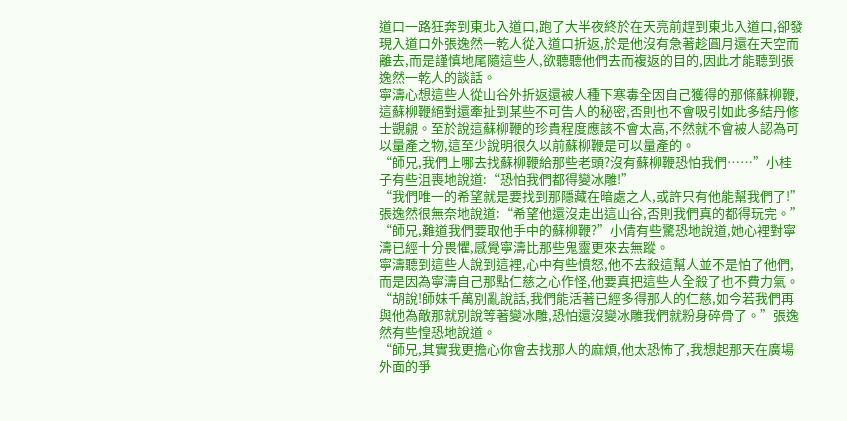道口一路狂奔到東北入道口,跑了大半夜終於在天亮前趕到東北入道口,卻發現入道口外張逸然一乾人從入道口折返,於是他沒有急著趁圓月還在天空而離去,而是謹慎地尾隨這些人,欲聽聽他們去而複返的目的,因此才能聽到張逸然一乾人的談話。
寧濤心想這些人從山谷外折返還被人種下寒毒全因自己獲得的那條蘇柳鞭,這蘇柳鞭絕對還牽扯到某些不可告人的秘密,否則也不會吸引如此多結丹修士覬覦。至於說這蘇柳鞭的珍貴程度應該不會太高,不然就不會被人認為可以量產之物,這至少說明很久以前蘇柳鞭是可以量產的。
“師兄,我們上哪去找蘇柳鞭給那些老頭?沒有蘇柳鞭恐怕我們……”小桂子有些沮喪地說道:“恐怕我們都得變冰雕!”
“我們唯一的希望就是要找到那隱藏在暗處之人,或許只有他能幫我們了!”張逸然很無奈地說道:“希望他還沒走出這山谷,否則我們真的都得玩完。”
“師兄,難道我們要取他手中的蘇柳鞭?”小倩有些驚恐地說道,她心裡對寧濤已經十分畏懼,感覺寧濤比那些鬼靈更來去無蹤。
寧濤聽到這些人說到這裡,心中有些憤怒,他不去殺這幫人並不是怕了他們,而是因為寧濤自己那點仁慈之心作怪,他要真把這些人全殺了也不費力氣。
“胡說!師妹千萬別亂說話,我們能活著已經多得那人的仁慈,如今若我們再與他為敵那就別說等著變冰雕,恐怕還沒變冰雕我們就粉身碎骨了。”張逸然有些惶恐地說道。
“師兄,其實我更擔心你會去找那人的麻煩,他太恐怖了,我想起那天在廣場外面的爭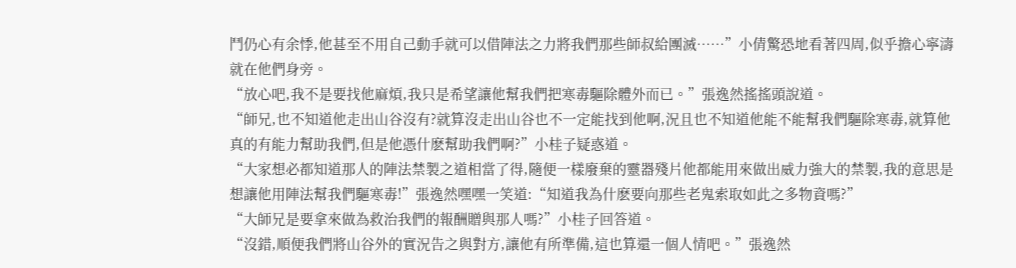鬥仍心有余悸,他甚至不用自己動手就可以借陣法之力將我們那些師叔給團滅……”小倩驚恐地看著四周,似乎擔心寧濤就在他們身旁。
“放心吧,我不是要找他麻煩,我只是希望讓他幫我們把寒毒驅除體外而已。”張逸然搖搖頭說道。
“師兄,也不知道他走出山谷沒有?就算沒走出山谷也不一定能找到他啊,況且也不知道他能不能幫我們驅除寒毒,就算他真的有能力幫助我們,但是他憑什麽幫助我們啊?”小桂子疑惑道。
“大家想必都知道那人的陣法禁製之道相當了得,隨便一樣廢棄的靈器殘片他都能用來做出威力強大的禁製,我的意思是想讓他用陣法幫我們驅寒毒!”張逸然嘿嘿一笑道:“知道我為什麽要向那些老鬼索取如此之多物資嗎?”
“大師兄是要拿來做為救治我們的報酬贈與那人嗎?”小桂子回答道。
“沒錯,順便我們將山谷外的實況告之與對方,讓他有所準備,這也算還一個人情吧。”張逸然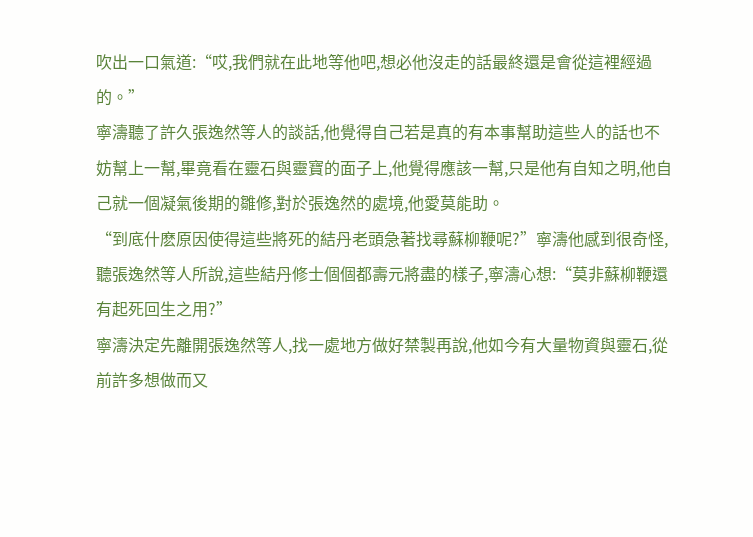吹出一口氣道:“哎,我們就在此地等他吧,想必他沒走的話最終還是會從這裡經過的。”
寧濤聽了許久張逸然等人的談話,他覺得自己若是真的有本事幫助這些人的話也不妨幫上一幫,畢竟看在靈石與靈寶的面子上,他覺得應該一幫,只是他有自知之明,他自己就一個凝氣後期的雛修,對於張逸然的處境,他愛莫能助。
“到底什麽原因使得這些將死的結丹老頭急著找尋蘇柳鞭呢?”寧濤他感到很奇怪,聽張逸然等人所說,這些結丹修士個個都壽元將盡的樣子,寧濤心想:“莫非蘇柳鞭還有起死回生之用?”
寧濤決定先離開張逸然等人,找一處地方做好禁製再說,他如今有大量物資與靈石,從前許多想做而又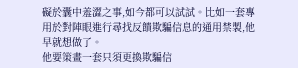礙於囊中羞澀之事,如今都可以試試。比如一套專用於對陣眼進行尋找反饋欺騙信息的通用禁製,他早就想做了。
他要策畫一套只須更換欺騙信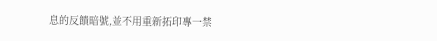息的反饋暗號,並不用重新拓印專一禁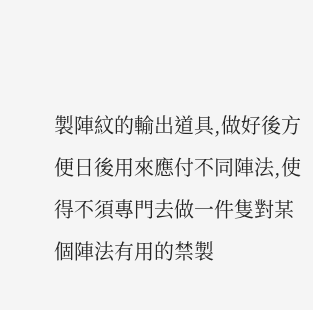製陣紋的輸出道具,做好後方便日後用來應付不同陣法,使得不須專門去做一件隻對某個陣法有用的禁製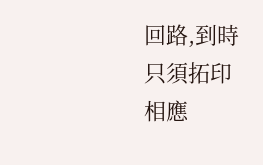回路,到時只須拓印相應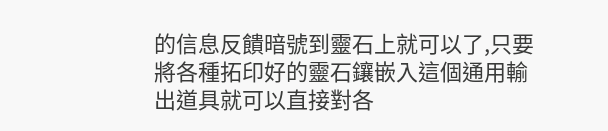的信息反饋暗號到靈石上就可以了,只要將各種拓印好的靈石鑲嵌入這個通用輸出道具就可以直接對各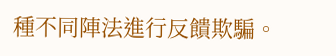種不同陣法進行反饋欺騙。